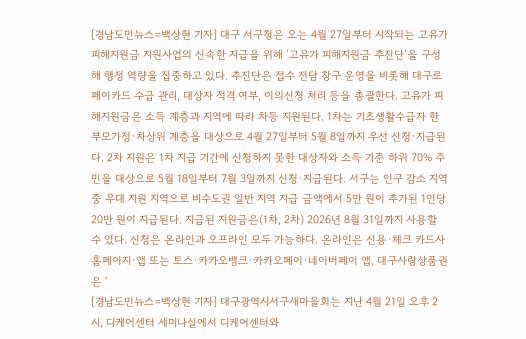[경남도민뉴스=백상현 기자] 대구 서구청은 오는 4월 27일부터 시작되는 고유가 피해지원금 지원사업의 신속한 지급을 위해 ‘고유가 피해지원금 추진단’을 구성해 행정 역량을 집중하고 있다. 추진단은 접수 전담 창구 운영을 비롯해 대구로페이카드 수급 관리, 대상자 적격 여부, 이의신청 처리 등을 총괄한다. 고유가 피해지원금은 소득 계층과 지역에 따라 차등 지원된다. 1차는 기초생활수급자 한부모가정·차상위 계층을 대상으로 4월 27일부터 5월 8일까지 우선 신청·지급된다. 2차 지원은 1차 지급 기간에 신청하지 못한 대상자와 소득 기준 하위 70% 주민을 대상으로 5월 18일부터 7월 3일까지 신청·지급된다. 서구는 인구 감소 지역 중 우대 지원 지역으로 비수도권 일반 지역 지급 금액에서 5만 원이 추가된 1인당 20만 원이 지급된다. 지급된 지원금은(1차, 2차) 2026년 8월 31일까지 사용할 수 있다. 신청은 온라인과 오프라인 모두 가능하다. 온라인은 신용·체크 카드사 홈페이지·앱 또는 토스·카카오뱅크·카카오페이·네이버페이 앱, 대구사랑상품권은 ‘
[경남도민뉴스=백상현 기자] 대구광역시서구새마을회는 지난 4월 21일 오후 2시, 디케어센터 세미나실에서 디케어센터와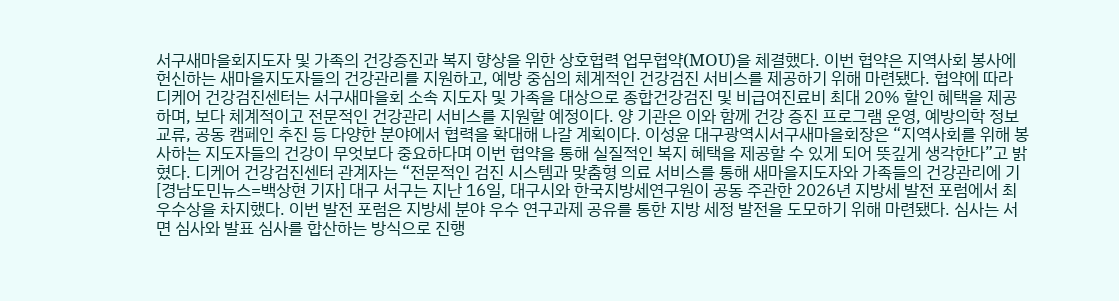서구새마을회지도자 및 가족의 건강증진과 복지 향상을 위한 상호협력 업무협약(MOU)을 체결했다. 이번 협약은 지역사회 봉사에 헌신하는 새마을지도자들의 건강관리를 지원하고, 예방 중심의 체계적인 건강검진 서비스를 제공하기 위해 마련됐다. 협약에 따라 디케어 건강검진센터는 서구새마을회 소속 지도자 및 가족을 대상으로 종합건강검진 및 비급여진료비 최대 20% 할인 혜택을 제공하며, 보다 체계적이고 전문적인 건강관리 서비스를 지원할 예정이다. 양 기관은 이와 함께 건강 증진 프로그램 운영, 예방의학 정보 교류, 공동 캠페인 추진 등 다양한 분야에서 협력을 확대해 나갈 계획이다. 이성윤 대구광역시서구새마을회장은 “지역사회를 위해 봉사하는 지도자들의 건강이 무엇보다 중요하다며 이번 협약을 통해 실질적인 복지 혜택을 제공할 수 있게 되어 뜻깊게 생각한다”고 밝혔다. 디케어 건강검진센터 관계자는 “전문적인 검진 시스템과 맞춤형 의료 서비스를 통해 새마을지도자와 가족들의 건강관리에 기
[경남도민뉴스=백상현 기자] 대구 서구는 지난 16일, 대구시와 한국지방세연구원이 공동 주관한 2026년 지방세 발전 포럼에서 최우수상을 차지했다. 이번 발전 포럼은 지방세 분야 우수 연구과제 공유를 통한 지방 세정 발전을 도모하기 위해 마련됐다. 심사는 서면 심사와 발표 심사를 합산하는 방식으로 진행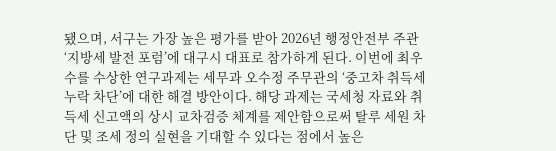됐으며, 서구는 가장 높은 평가를 받아 2026년 행정안전부 주관 ‘지방세 발전 포럼’에 대구시 대표로 참가하게 된다. 이번에 최우수를 수상한 연구과제는 세무과 오수정 주무관의 ‘중고차 취득세 누락 차단’에 대한 해결 방안이다. 해당 과제는 국세청 자료와 취득세 신고액의 상시 교차검증 체계를 제안함으로써 탈루 세원 차단 및 조세 정의 실현을 기대할 수 있다는 점에서 높은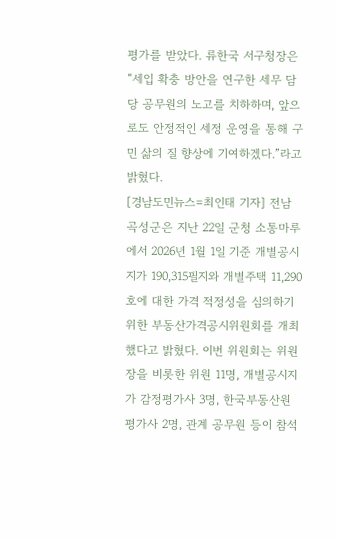평가를 받았다. 류한국 서구청장은 “세입 확충 방안을 연구한 세무 담당 공무원의 노고를 치하하며, 앞으로도 안정적인 세정 운영을 통해 구민 삶의 질 향상에 기여하겠다.”라고 밝혔다.
[경남도민뉴스=최인태 기자] 전남 곡성군은 지난 22일 군청 소통마루에서 2026년 1월 1일 기준 개별공시지가 190,315필지와 개별주택 11,290호에 대한 가격 적정성을 심의하기 위한 부동산가격공시위원회를 개최했다고 밝혔다. 이번 위원회는 위원장을 비롯한 위원 11명, 개별공시지가 감정평가사 3명, 한국부동산원 평가사 2명, 관계 공무원 등이 참석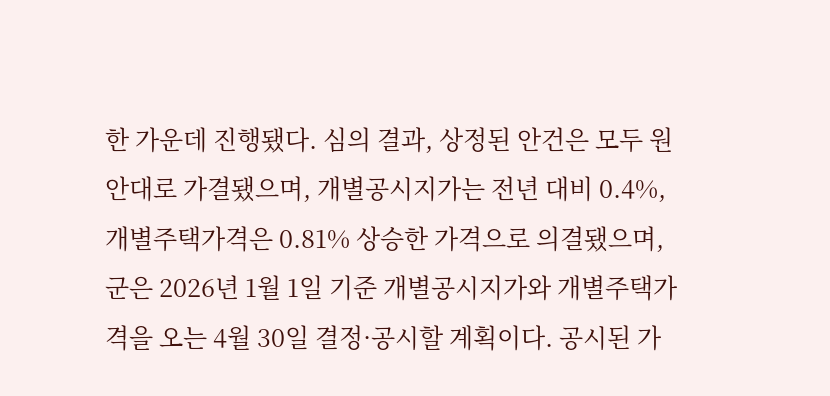한 가운데 진행됐다. 심의 결과, 상정된 안건은 모두 원안대로 가결됐으며, 개별공시지가는 전년 대비 0.4%, 개별주택가격은 0.81% 상승한 가격으로 의결됐으며, 군은 2026년 1월 1일 기준 개별공시지가와 개별주택가격을 오는 4월 30일 결정·공시할 계획이다. 공시된 가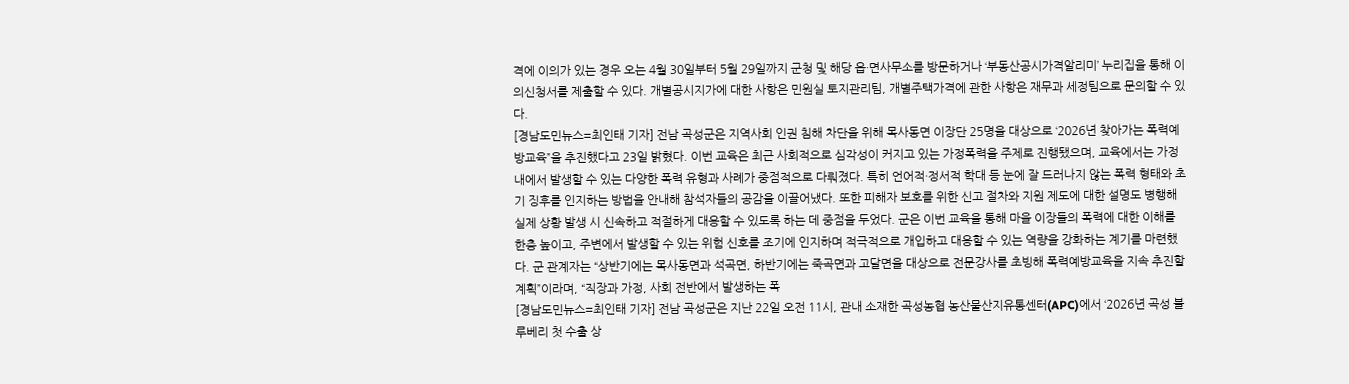격에 이의가 있는 경우 오는 4월 30일부터 5월 29일까지 군청 및 해당 읍·면사무소를 방문하거나 ‘부동산공시가격알리미’ 누리집을 통해 이의신청서를 제출할 수 있다. 개별공시지가에 대한 사항은 민원실 토지관리팀, 개별주택가격에 관한 사항은 재무과 세정팀으로 문의할 수 있다.
[경남도민뉴스=최인태 기자] 전남 곡성군은 지역사회 인권 침해 차단을 위해 목사동면 이장단 25명을 대상으로 ‘2026년 찾아가는 폭력예방교육”을 추진했다고 23일 밝혔다. 이번 교육은 최근 사회적으로 심각성이 커지고 있는 가정폭력을 주제로 진행됐으며, 교육에서는 가정 내에서 발생할 수 있는 다양한 폭력 유형과 사례가 중점적으로 다뤄졌다. 특히 언어적·정서적 학대 등 눈에 잘 드러나지 않는 폭력 형태와 초기 징후를 인지하는 방법을 안내해 참석자들의 공감을 이끌어냈다. 또한 피해자 보호를 위한 신고 절차와 지원 제도에 대한 설명도 병행해 실제 상황 발생 시 신속하고 적절하게 대응할 수 있도록 하는 데 중점을 두었다. 군은 이번 교육을 통해 마을 이장들의 폭력에 대한 이해를 한층 높이고, 주변에서 발생할 수 있는 위험 신호를 조기에 인지하며 적극적으로 개입하고 대응할 수 있는 역량을 강화하는 계기를 마련했다. 군 관계자는 “상반기에는 목사동면과 석곡면, 하반기에는 죽곡면과 고달면을 대상으로 전문강사를 초빙해 폭력예방교육을 지속 추진할 계획”이라며, “직장과 가정, 사회 전반에서 발생하는 폭
[경남도민뉴스=최인태 기자] 전남 곡성군은 지난 22일 오전 11시, 관내 소재한 곡성농협 농산물산지유통센터(APC)에서 ‘2026년 곡성 블루베리 첫 수출 상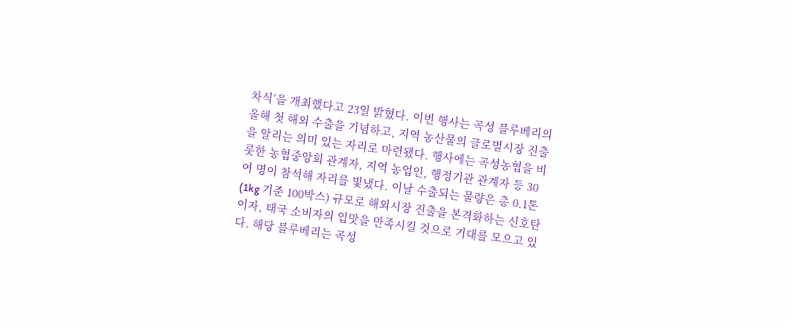차식’을 개최했다고 23일 밝혔다. 이번 행사는 곡성 블루베리의 올해 첫 해외 수출을 기념하고, 지역 농산물의 글로벌시장 진출을 알리는 의미 있는 자리로 마련됐다. 행사에는 곡성농협을 비롯한 농협중앙회 관계자, 지역 농업인, 행정기관 관계자 등 30여 명이 참석해 자리를 빛냈다. 이날 수출되는 물량은 총 0.1톤(1kg 기준 100박스) 규모로 해외시장 진출을 본격화하는 신호탄이자, 태국 소비자의 입맛을 만족시킬 것으로 기대를 모으고 있다. 해당 블루베리는 곡성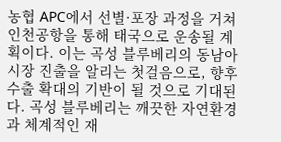농협 APC에서 선별·포장 과정을 거쳐 인천공항을 통해 태국으로 운송될 계획이다. 이는 곡성 블루베리의 동남아 시장 진출을 알리는 첫걸음으로, 향후 수출 확대의 기반이 될 것으로 기대된다. 곡성 블루베리는 깨끗한 자연환경과 체계적인 재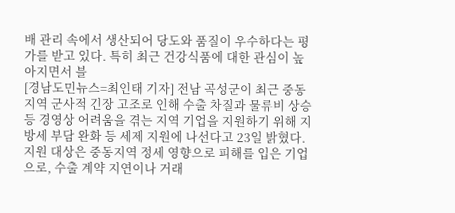배 관리 속에서 생산되어 당도와 품질이 우수하다는 평가를 받고 있다. 특히 최근 건강식품에 대한 관심이 높아지면서 블
[경남도민뉴스=최인태 기자] 전남 곡성군이 최근 중동지역 군사적 긴장 고조로 인해 수출 차질과 물류비 상승 등 경영상 어려움을 겪는 지역 기업을 지원하기 위해 지방세 부담 완화 등 세제 지원에 나선다고 23일 밝혔다. 지원 대상은 중동지역 정세 영향으로 피해를 입은 기업으로, 수출 계약 지연이나 거래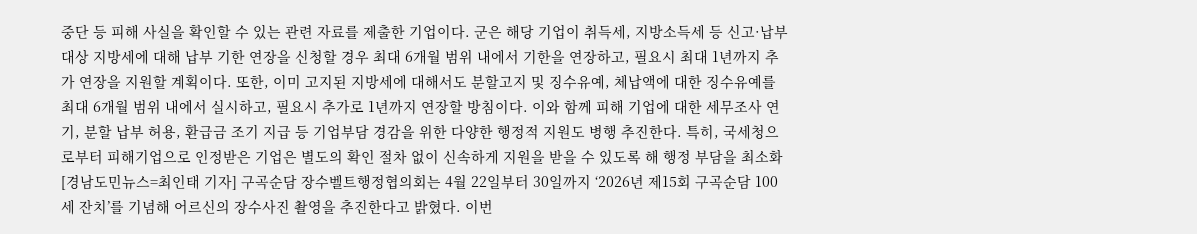중단 등 피해 사실을 확인할 수 있는 관련 자료를 제출한 기업이다. 군은 해당 기업이 취득세, 지방소득세 등 신고·납부 대상 지방세에 대해 납부 기한 연장을 신청할 경우 최대 6개월 범위 내에서 기한을 연장하고, 필요시 최대 1년까지 추가 연장을 지원할 계획이다. 또한, 이미 고지된 지방세에 대해서도 분할고지 및 징수유예, 체납액에 대한 징수유예를 최대 6개월 범위 내에서 실시하고, 필요시 추가로 1년까지 연장할 방침이다. 이와 함께 피해 기업에 대한 세무조사 연기, 분할 납부 허용, 환급금 조기 지급 등 기업부담 경감을 위한 다양한 행정적 지원도 병행 추진한다. 특히, 국세청으로부터 피해기업으로 인정받은 기업은 별도의 확인 절차 없이 신속하게 지원을 받을 수 있도록 해 행정 부담을 최소화
[경남도민뉴스=최인태 기자] 구곡순담 장수벨트행정협의회는 4월 22일부터 30일까지 ‘2026년 제15회 구곡순담 100세 잔치’를 기념해 어르신의 장수사진 촬영을 추진한다고 밝혔다. 이번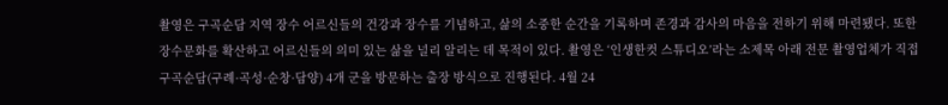촬영은 구곡순담 지역 장수 어르신들의 건강과 장수를 기념하고, 삶의 소중한 순간을 기록하며 존경과 감사의 마음을 전하기 위해 마련됐다. 또한 장수문화를 확산하고 어르신들의 의미 있는 삶을 널리 알리는 데 목적이 있다. 촬영은 ‘인생한컷 스튜디오’라는 소제목 아래 전문 촬영업체가 직접 구곡순담(구례·곡성·순창·담양) 4개 군을 방문하는 출장 방식으로 진행된다. 4월 24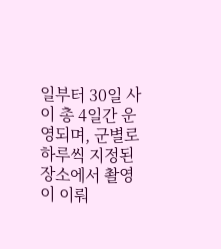일부터 30일 사이 총 4일간 운영되며, 군별로 하루씩 지정된 장소에서 촬영이 이뤄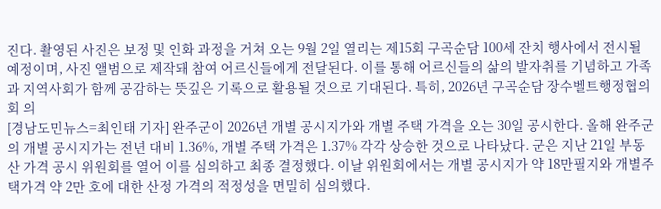진다. 촬영된 사진은 보정 및 인화 과정을 거쳐 오는 9월 2일 열리는 제15회 구곡순담 100세 잔치 행사에서 전시될 예정이며, 사진 앨범으로 제작돼 참여 어르신들에게 전달된다. 이를 통해 어르신들의 삶의 발자취를 기념하고 가족과 지역사회가 함께 공감하는 뜻깊은 기록으로 활용될 것으로 기대된다. 특히, 2026년 구곡순담 장수벨트행정협의회 의
[경남도민뉴스=최인태 기자] 완주군이 2026년 개별 공시지가와 개별 주택 가격을 오는 30일 공시한다. 올해 완주군의 개별 공시지가는 전년 대비 1.36%, 개별 주택 가격은 1.37% 각각 상승한 것으로 나타났다. 군은 지난 21일 부동산 가격 공시 위원회를 열어 이를 심의하고 최종 결정했다. 이날 위원회에서는 개별 공시지가 약 18만필지와 개별주택가격 약 2만 호에 대한 산정 가격의 적정성을 면밀히 심의했다.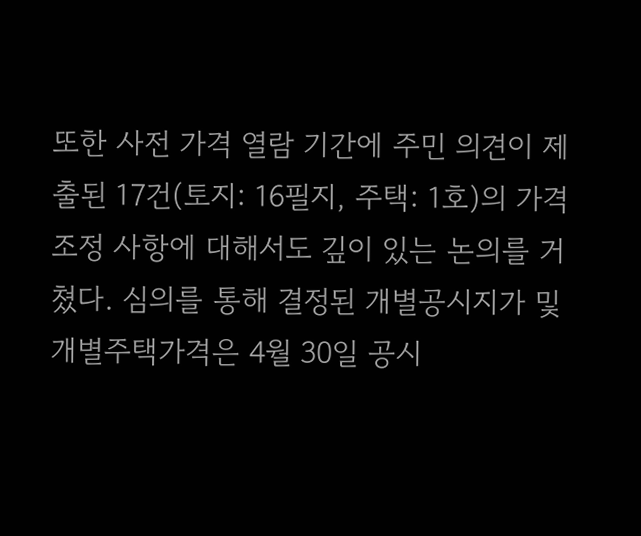또한 사전 가격 열람 기간에 주민 의견이 제출된 17건(토지: 16필지, 주택: 1호)의 가격 조정 사항에 대해서도 깊이 있는 논의를 거쳤다. 심의를 통해 결정된 개별공시지가 및 개별주택가격은 4월 30일 공시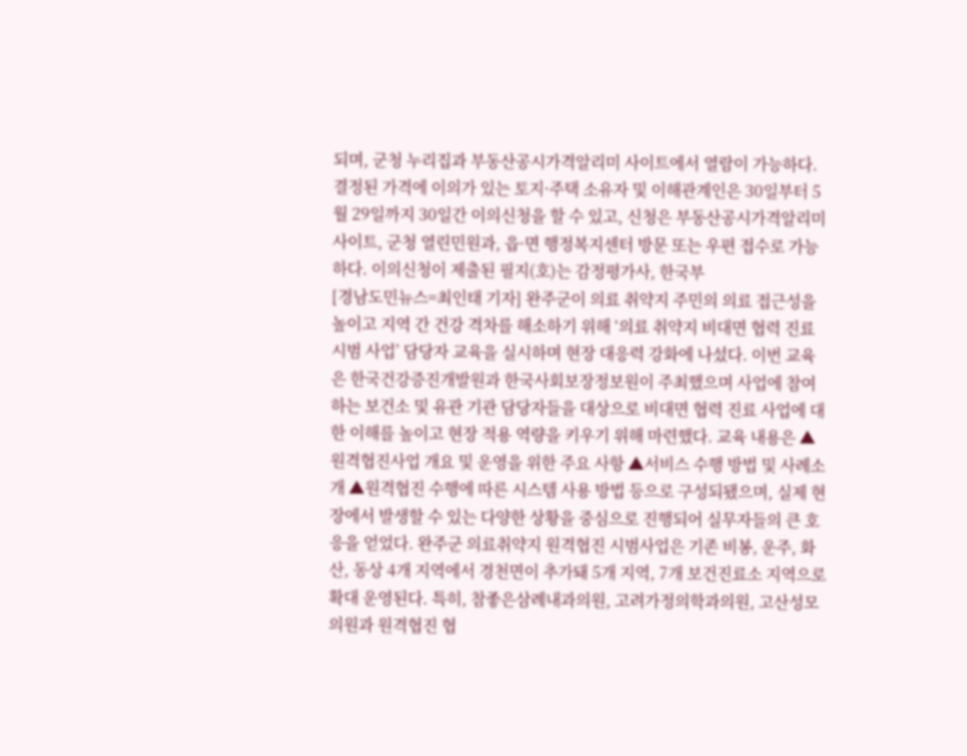되며, 군청 누리집과 부동산공시가격알리미 사이트에서 열람이 가능하다. 결정된 가격에 이의가 있는 토지·주택 소유자 및 이해관계인은 30일부터 5월 29일까지 30일간 이의신청을 할 수 있고, 신청은 부동산공시가격알리미 사이트, 군청 열린민원과, 읍·면 행정복지센터 방문 또는 우편 접수로 가능하다. 이의신청이 제출된 필지(호)는 감정평가사, 한국부
[경남도민뉴스=최인태 기자] 완주군이 의료 취약지 주민의 의료 접근성을 높이고 지역 간 건강 격차를 해소하기 위해 ‘의료 취약지 비대면 협력 진료 시범 사업’ 담당자 교육을 실시하며 현장 대응력 강화에 나섰다. 이번 교육은 한국건강증진개발원과 한국사회보장정보원이 주최했으며 사업에 참여하는 보건소 및 유관 기관 담당자들을 대상으로 비대면 협력 진료 사업에 대한 이해를 높이고 현장 적용 역량을 키우기 위해 마련했다. 교육 내용은 ▲원격협진사업 개요 및 운영을 위한 주요 사항 ▲서비스 수행 방법 및 사례소개 ▲원격협진 수행에 따른 시스템 사용 방법 등으로 구성되됐으며, 실제 현장에서 발생할 수 있는 다양한 상황을 중심으로 진행되어 실무자들의 큰 호응을 얻었다. 완주군 의료취약지 원격협진 시범사업은 기존 비봉, 운주, 화산, 동상 4개 지역에서 경천면이 추가돼 5개 지역, 7개 보건진료소 지역으로 확대 운영된다. 특히, 참좋은삼례내과의원, 고려가정의학과의원, 고산성모의원과 원격협진 협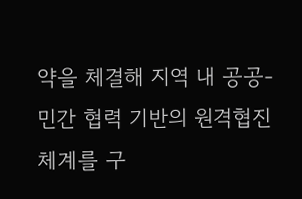약을 체결해 지역 내 공공-민간 협력 기반의 원격협진 체계를 구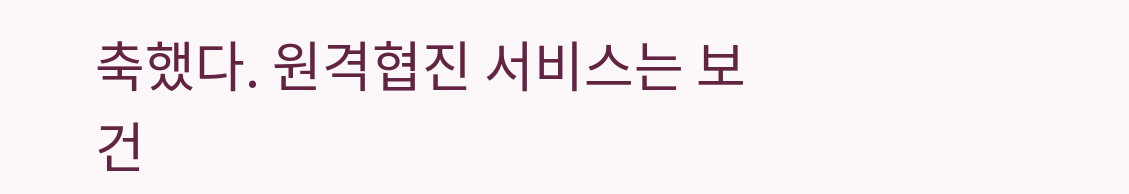축했다. 원격협진 서비스는 보건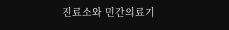진료소와 민간의료기